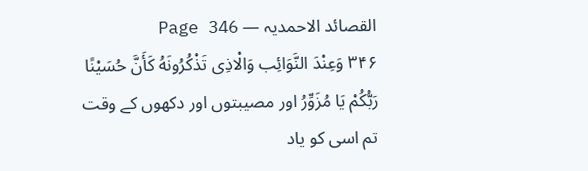القصائد الاحمدیہ — Page 346
۳۴۶ وَعِنْدَ النَّوَائِب وَالْاذِى تَذْكُرُونَهُ كَأَنَّ حُسَيْنًا رَبُّكُمْ يَا مُزَوِّرُ اور مصیبتوں اور دکھوں کے وقت تم اسی کو یاد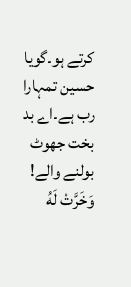کرتے ہو۔گویا حسین تمہارا رب ہے۔اے بد بخت جھوٹ بولنے والے! وَخَرَّتْ لَهُ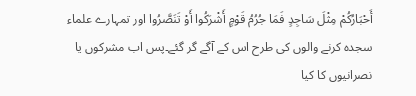أَحْبَارُكُمْ مِثْلَ سَاجِدٍ فَمَا جُرُمُ قَوْمٍ أَشْرَكُوا أَوْ تَنَصَّرُوا اور تمہارے علماء سجدہ کرنے والوں کی طرح اس کے آگے گر گئے۔پس اب مشرکوں یا نصرانیوں کا کیا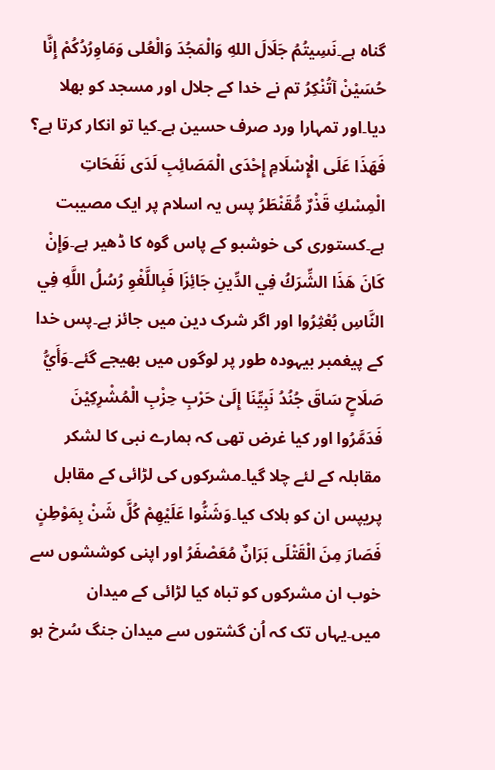گناہ ہے۔نَسِيتُمُ جَلَالَ اللهِ وَالْمَجُدَ وَالْعُلى وَمَاوِرُدُكُمْ إِنَّا حُسَيْنْ آتُنْكِرُ تم نے خدا کے جلال اور مسجد کو بھلا دیا۔اور تمہارا ورد صرف حسین ہے۔کیا تو انکار کرتا ہے؟ فَهَذَا عَلَى الْإِسْلَامِ إِحْدَى الْمَصَائِبِ لَدَى نَفَحَاتِ الْمِسْكِ قَذْرٌ مُّقَنْطَرُ پس یہ اسلام پر ایک مصیبت ہے۔کستوری کی خوشبو کے پاس گوہ کا ڈھیر ہے۔وَإِنْ كَانَ هَذَا الشِّرَكُ فِي الدِّينِ جَائِزَا فَبِاللَّغْوِ رُسُلُ اللَّهِ فِي النَّاسِ بُعْثِرُوا اور اگر شرک دین میں جائز ہے۔پس خدا کے پیغمبر بیہودہ طور پر لوگوں میں بھیجے گئے۔وَأَيُّ صَلَاحٍ سَاقَ جُنُدُ نَبِيِّنَا إِلَىٰ حَرْبِ حِزْبِ الْمُشْرِكِيْنَ فَدَمَّرُوا اور کیا غرض تھی کہ ہمارے نبی کا لشکر مقابلہ کے لئے چلا گیا۔مشرکوں کی لڑائی کے مقابل پریپس ان کو ہلاک کیا۔وَشَنُّوا عَلَيْهِمْ كُلَّ شَنْ بِمَوْطِنٍ فَصَارَ مِنَ الْقَتْلَى بَرَانٌ مُعَصْفَرُ اور اپنی کوششوں سے خوب ان مشرکوں کو تباہ کیا لڑائی کے میدان میں۔یہاں تک کہ اُن گشتوں سے میدان جنگ سُرخ ہو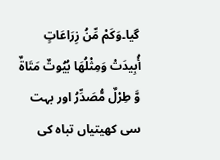گیا۔وَكَمْ مِّنُ زِرَاعَاتٍ أُبِيدَتْ وَمِثْلُهَا بُيُوتٌ مَتَاةٌ وَّ طِرْلٌ مُّصَدِّرُ اور بہت سی کھیتیاں تباہ کی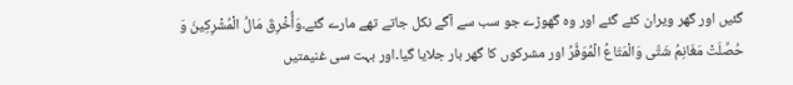گئیں اور گھر ویران کئے گئے اور وہ گھوڑے جو سب سے آگے نکل جاتے تھے مارے گئے۔وَأُخْرِقَ مَالُ الْمُشْرِكِينَ وَ حُصِّلَتْ مَغَانِمُ شَتَّى وَالْمَتَاعُ الْمُوَفَّرُ اور مشرکوں کا گھر بار جلایا گیا۔اور بہت سی غنیمتیں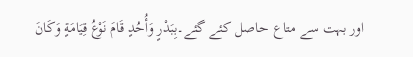اور بہت سے متاع حاصل کئے گئے۔بِبَدْرٍ وَأُحُدٍ قَامَ نَوْعُ قِيَامَةٍ وَكَانَ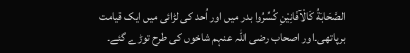الصَّحَابَةُ كَالْآفَانِيْنِ كُسِّرُوا بدر میں اور اُحد کی لڑائی میں ایک قیامت برپاتھی۔اور اصحاب رضی اللہ عنہم شاخوں کی طرح توڑے گئے۔